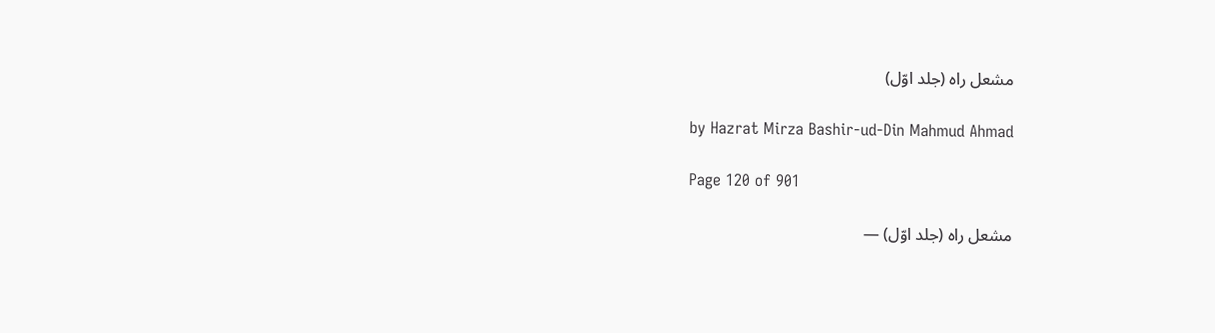مشعل راہ (جلد اوّل)

by Hazrat Mirza Bashir-ud-Din Mahmud Ahmad

Page 120 of 901

مشعل راہ (جلد اوّل) —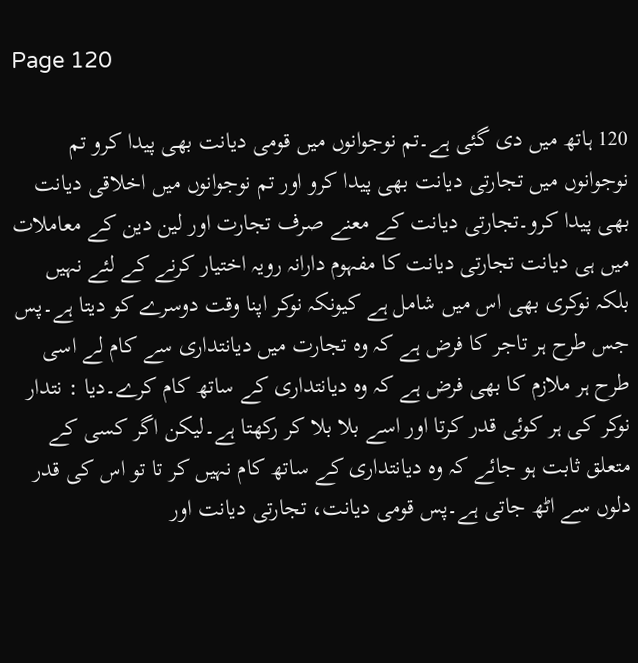Page 120

120 ہاتھ میں دی گئی ہے۔تم نوجوانوں میں قومی دیانت بھی پیدا کرو تم نوجوانوں میں تجارتی دیانت بھی پیدا کرو اور تم نوجوانوں میں اخلاقی دیانت بھی پیدا کرو۔تجارتی دیانت کے معنے صرف تجارت اور لین دین کے معاملات میں ہی دیانت تجارتی دیانت کا مفہوم دارانہ رویہ اختیار کرنے کے لئے نہیں بلکہ نوکری بھی اس میں شامل ہے کیونکہ نوکر اپنا وقت دوسرے کو دیتا ہے۔پس جس طرح ہر تاجر کا فرض ہے کہ وہ تجارت میں دیانتداری سے کام لے اسی طرح ہر ملازم کا بھی فرض ہے کہ وہ دیانتداری کے ساتھ کام کرے۔دیا : نتدار نوکر کی ہر کوئی قدر کرتا اور اسے بلا بلا کر رکھتا ہے۔لیکن اگر کسی کے متعلق ثابت ہو جائے کہ وہ دیانتداری کے ساتھ کام نہیں کر تا تو اس کی قدر دلوں سے اٹھ جاتی ہے۔پس قومی دیانت، تجارتی دیانت اور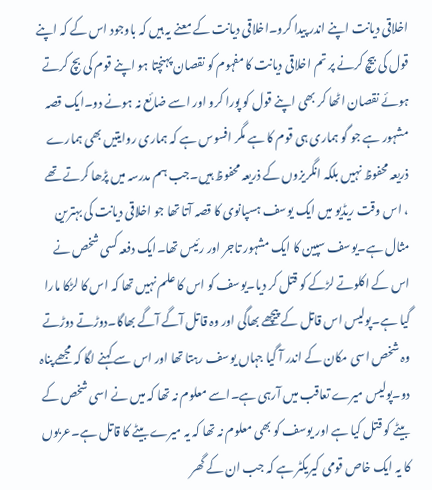اخلاقی دیانت اپنے اندر پیدا کرو۔اخلاقی دیانت کے معنے یہ ہیں کہ باوجود اس کے کہ اپنے قول کی بیچ کرنے پر تم اخلاقی دیانت کا مفہوم کو نقصان پہنچتا ہو اپنے قوم کی بچ کرتے ہوئے نقصان اٹھا کر بھی اپنے قول کو پورا کرو اور اسے ضائع نہ ہونے دو۔ایک قصہ مشہور ہے جو گو ہماری ہی قوم کا ہے مگر افسوس ہے کہ ہماری روایتیں بھی ہمارے ذریعہ محفوظ نہیں بلکہ انگریزوں کے ذریعہ محفوظ ہیں۔جب ہم مدرسہ میں پڑھا کرتے تھے ، اس وقت ریڈیو میں ایک یوسف ہسپانوی کا قصہ آتا تھا جو اخلاقی دیانت کی بہترین مثال ہے۔یوسف سپین کا ایک مشہور تاجر اور رئیس تھا۔ایک دفعہ کسی شخص نے اس کے اکلوتے لڑکے کو قتل کر دیا۔یوسف کو اس کا علم نہیں تھا کہ اس کا لڑکا مارا گیا ہے۔پولیس اس قاتل کے پیچھے بھاگی اور وہ قاتل آگے آگے بھاگا۔دوڑتے دوڑتے وہ شخص اسی مکان کے اندر آ گیا جہاں یوسف رہتا تھا اور اس سے کہنے لگا کہ مجھے پناہ دو۔پولیس میرے تعاقب میں آرہی ہے۔اسے معلوم نہ تھا کہ میں نے اسی شخص کے بیٹے کو قتل کیا ہے اور یوسف کو بھی معلوم نہ تھا کہ یہ میرے بیٹے کا قاتل ہے۔عربوں کا یہ ایک خاص قومی کیریکٹر ہے کہ جب ان کے گھر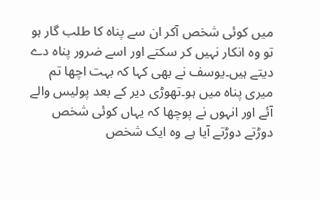میں کوئی شخص آکر ان سے پناہ کا طلب گار ہو تو وہ انکار نہیں کر سکتے اور اسے ضرور پناہ دے دیتے ہیں۔یوسف نے بھی کہا کہ بہت اچھا تم میری پناہ میں ہو۔تھوڑی دیر کے بعد پولیس والے آئے اور انہوں نے پوچھا کہ یہاں کوئی شخص دوڑتے دوڑتے آیا ہے وہ ایک شخص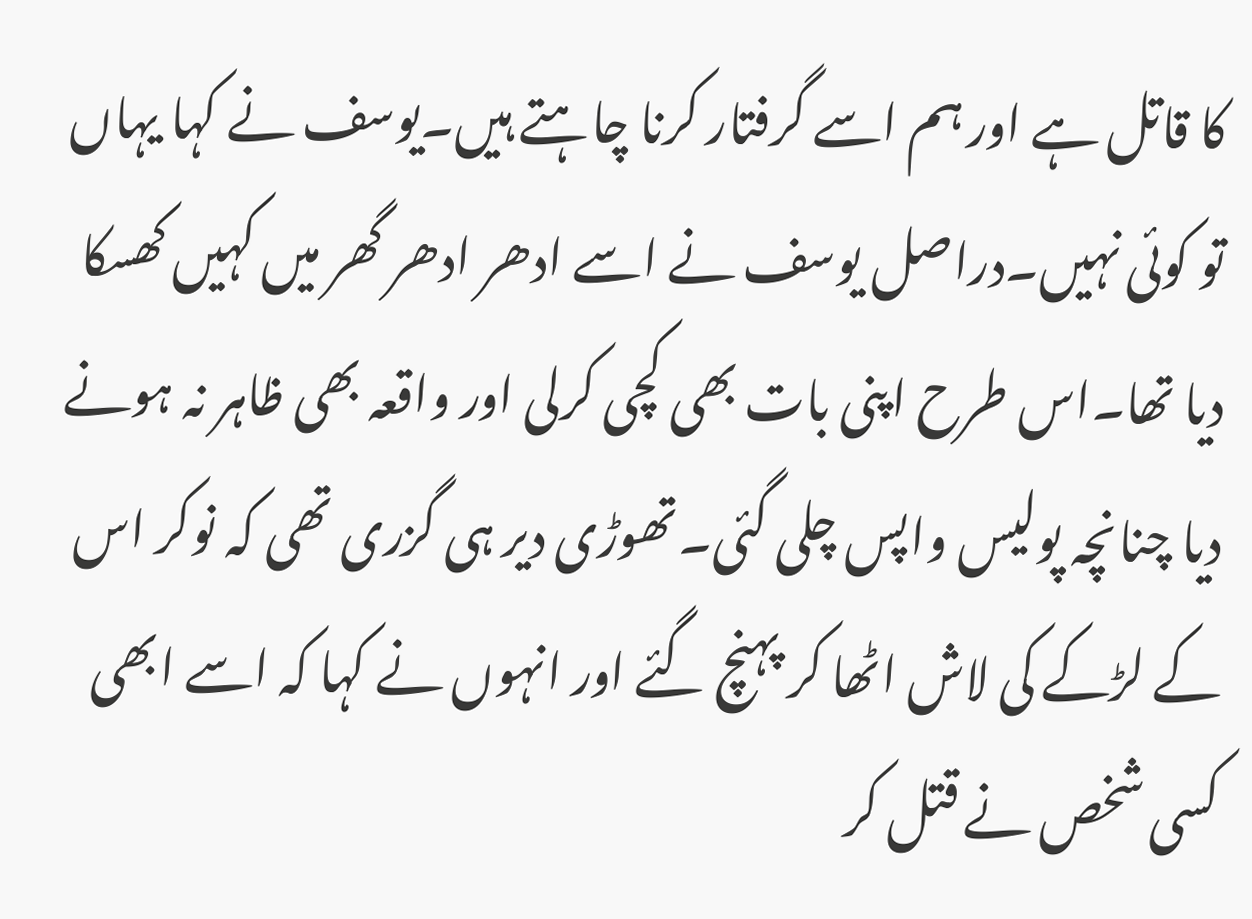کا قاتل ہے اور ہم اسے گرفتار کرنا چاہتے ہیں۔یوسف نے کہا یہاں تو کوئی نہیں۔دراصل یوسف نے اسے ادھر ادھر گھر میں کہیں کھسکا دیا تھا۔اس طرح اپنی بات بھی کچی کرلی اور واقعہ بھی ظاہر نہ ہونے دیا چنانچہ پولیس واپس چلی گئی۔تھوڑی دیر ہی گزری تھی کہ نوکر اس کے لڑکے کی لاش اٹھا کر پہنچ گئے اور انہوں نے کہا کہ اسے ابھی کسی شخص نے قتل کر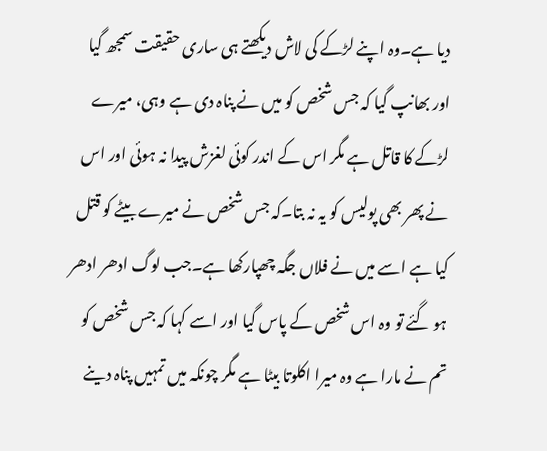دیا ہے۔وہ اپنے لڑکے کی لاش دیکھتے ہی ساری حقیقت سمجھ گیا اور بھانپ گیا کہ جس شخص کو میں نے پناہ دی ہے وہی، میرے لڑکے کا قاتل ہے مگر اس کے اندر کوئی لغزش پیدا نہ ہوئی اور اس نے پھر بھی پولیس کو یہ نہ بتا۔کہ جس شخص نے میرے بیٹے کو قتل کیا ہے اسے میں نے فلاں جگہ چھپارکھا ہے۔جب لوگ ادھر ادھر ہو گئے تو وہ اس شخص کے پاس گیا اور اسے کہا کہ جس شخص کو تم نے مارا ہے وہ میرا اکلوتا بیٹا ہے مگر چونکہ میں تمہیں پناہ دینے